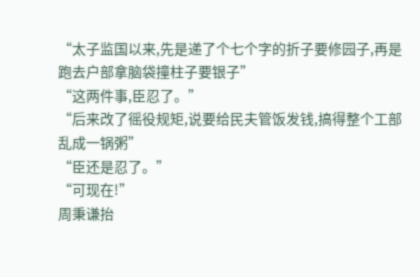“太子监国以来,先是递了个七个字的折子要修园子,再是跑去户部拿脑袋撞柱子要银子”
“这两件事,臣忍了。”
“后来改了徭役规矩,说要给民夫管饭发钱,搞得整个工部乱成一锅粥”
“臣还是忍了。”
“可现在!”
周秉谦抬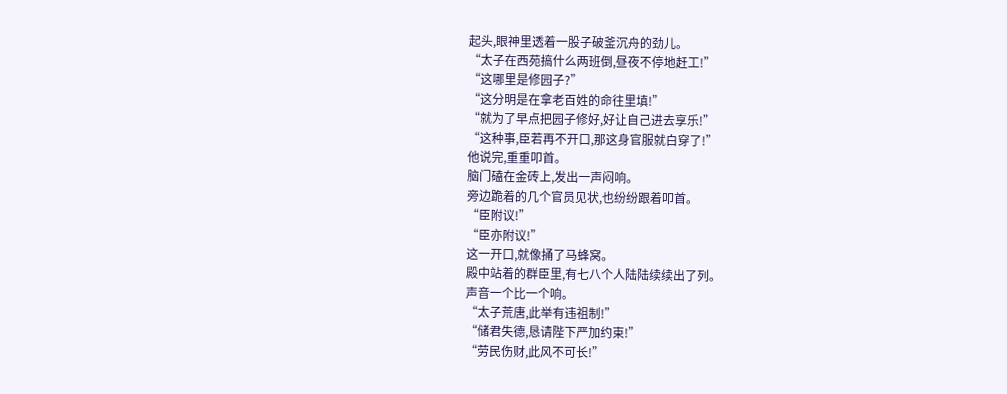起头,眼神里透着一股子破釜沉舟的劲儿。
“太子在西苑搞什么两班倒,昼夜不停地赶工!”
“这哪里是修园子?”
“这分明是在拿老百姓的命往里填!”
“就为了早点把园子修好,好让自己进去享乐!”
“这种事,臣若再不开口,那这身官服就白穿了!”
他说完,重重叩首。
脑门磕在金砖上,发出一声闷响。
旁边跪着的几个官员见状,也纷纷跟着叩首。
“臣附议!”
“臣亦附议!”
这一开口,就像捅了马蜂窝。
殿中站着的群臣里,有七八个人陆陆续续出了列。
声音一个比一个响。
“太子荒唐,此举有违祖制!”
“储君失德,恳请陛下严加约束!”
“劳民伤财,此风不可长!”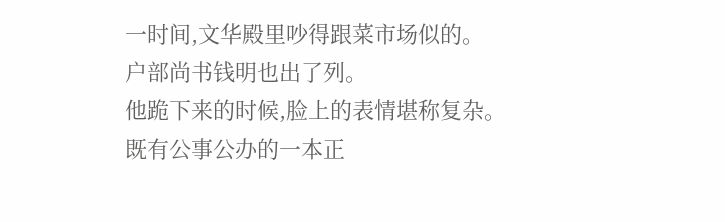一时间,文华殿里吵得跟菜市场似的。
户部尚书钱明也出了列。
他跪下来的时候,脸上的表情堪称复杂。
既有公事公办的一本正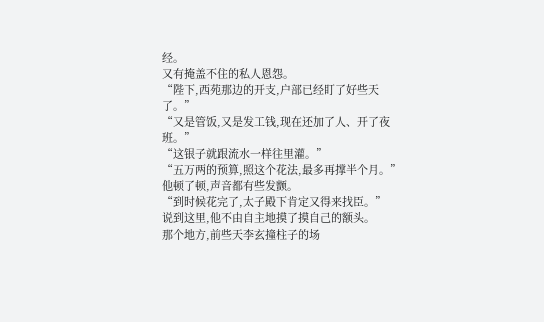经。
又有掩盖不住的私人恩怨。
“陛下,西苑那边的开支,户部已经盯了好些天了。”
“又是管饭,又是发工钱,现在还加了人、开了夜班。”
“这银子就跟流水一样往里灌。”
“五万两的预算,照这个花法,最多再撑半个月。”
他顿了顿,声音都有些发颤。
“到时候花完了,太子殿下肯定又得来找臣。”
说到这里,他不由自主地摸了摸自己的额头。
那个地方,前些天李玄撞柱子的场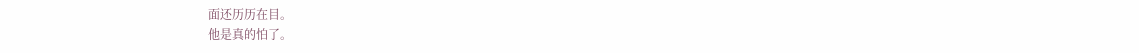面还历历在目。
他是真的怕了。